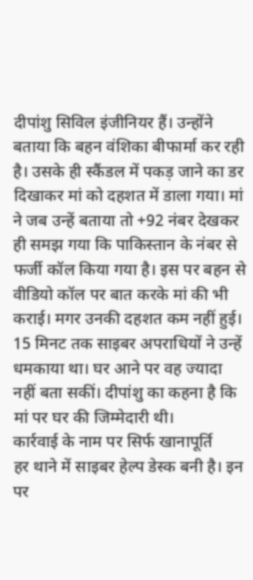दीपांशु सिविल इंजीनियर हैं। उन्होंने बताया कि बहन वंशिका बीफार्मा कर रही है। उसके ही स्कैंडल में पकड़ जाने का डर दिखाकर मां को दहशत में डाला गया। मां ने जब उन्हें बताया तो +92 नंबर देखकर ही समझ गया कि पाकिस्तान के नंबर से फर्जी कॉल किया गया है। इस पर बहन से वीडियो कॉल पर बात करके मां की भी कराई। मगर उनकी दहशत कम नहीं हुई। 15 मिनट तक साइबर अपराधियों ने उन्हें धमकाया था। घर आने पर वह ज्यादा नहीं बता सकीं। दीपांशु का कहना है कि मां पर घर की जिम्मेदारी थी।
कार्रवाई के नाम पर सिर्फ खानापूर्ति
हर थाने में साइबर हेल्प डेस्क बनी है। इन पर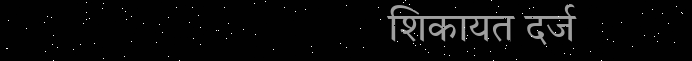शिकायत दर्ज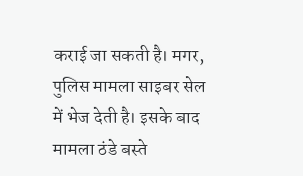कराई जा सकती है। मगर, पुलिस मामला साइबर सेल में भेज देती है। इसके बाद मामला ठंडे बस्ते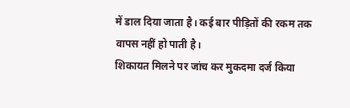में डाल दिया जाता है। कई बार पीड़ितों की रकम तक वापस नहीं हो पाती है।
शिकायत मिलने पर जांच कर मुकदमा दर्ज किया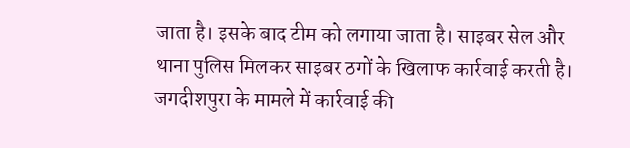जाता है। इसके बाद टीम को लगाया जाता है। साइबर सेल और थाना पुलिस मिलकर साइबर ठगों के खिलाफ कार्रवाई करती है। जगदीशपुरा के मामले में कार्रवाई की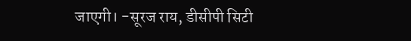जाएगी। -सूरज राय, डीसीपी सिटी